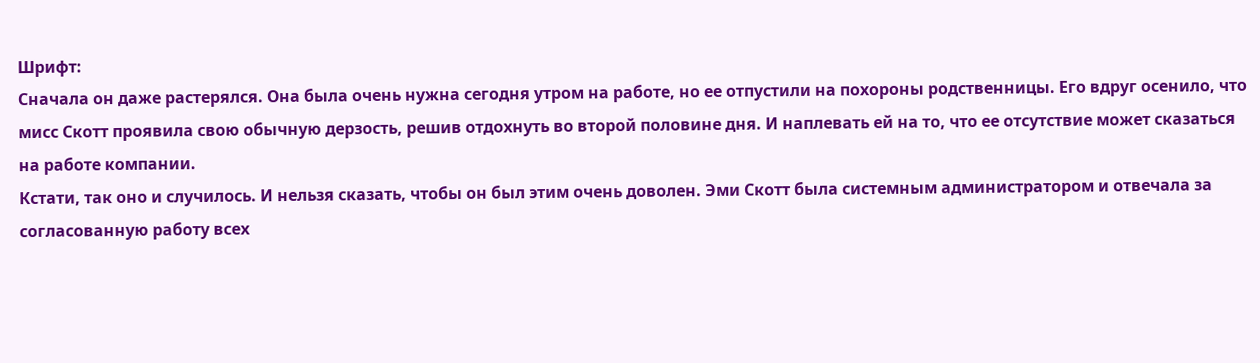Шрифт:
Сначала он даже растерялся. Она была очень нужна сегодня утром на работе, но ее отпустили на похороны родственницы. Его вдруг осенило, что мисс Скотт проявила свою обычную дерзость, решив отдохнуть во второй половине дня. И наплевать ей на то, что ее отсутствие может сказаться на работе компании.
Кстати, так оно и случилось. И нельзя сказать, чтобы он был этим очень доволен. Эми Скотт была системным администратором и отвечала за согласованную работу всех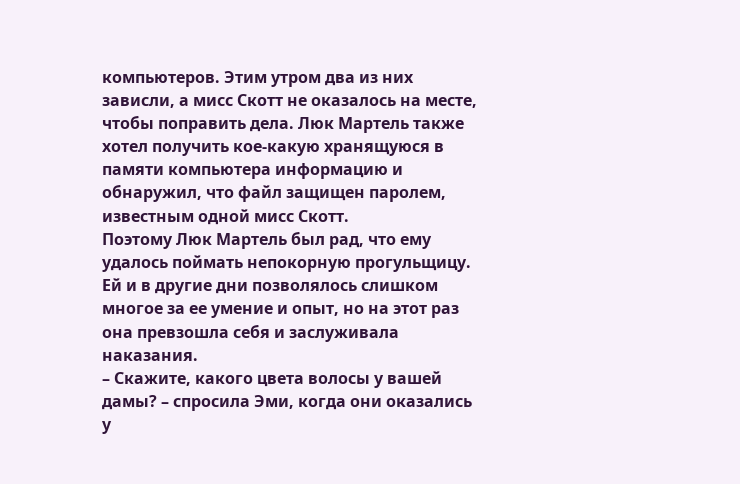компьютеров. Этим утром два из них зависли, а мисс Скотт не оказалось на месте, чтобы поправить дела. Люк Мартель также хотел получить кое-какую хранящуюся в памяти компьютера информацию и обнаружил, что файл защищен паролем, известным одной мисс Скотт.
Поэтому Люк Мартель был рад, что ему удалось поймать непокорную прогульщицу. Ей и в другие дни позволялось слишком многое за ее умение и опыт, но на этот раз она превзошла себя и заслуживала наказания.
– Скажите, какого цвета волосы у вашей дамы? – спросила Эми, когда они оказались у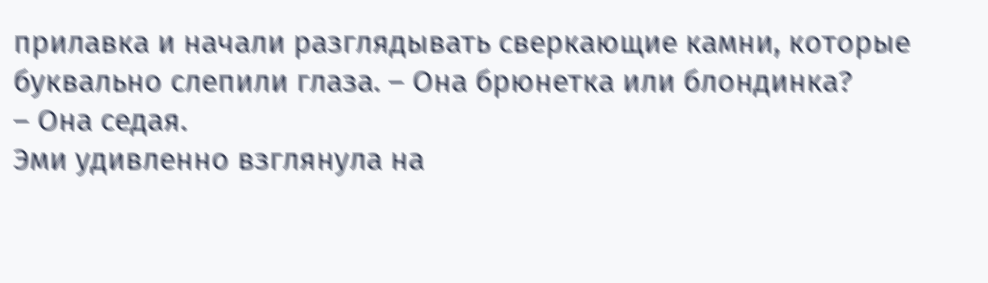прилавка и начали разглядывать сверкающие камни, которые буквально слепили глаза. – Она брюнетка или блондинка?
– Она седая.
Эми удивленно взглянула на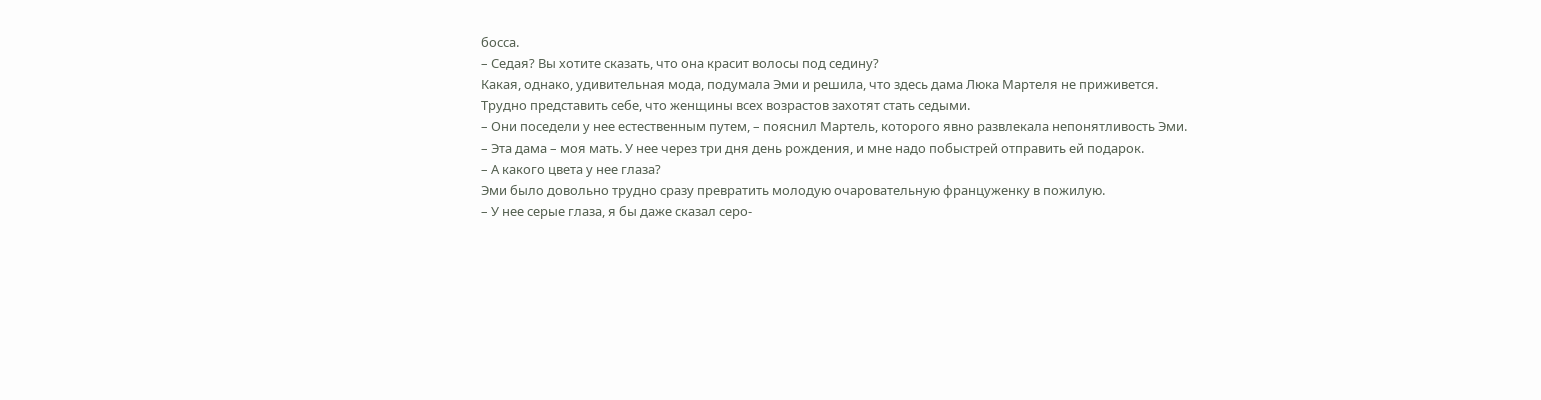босса.
– Седая? Вы хотите сказать, что она красит волосы под седину?
Какая, однако, удивительная мода, подумала Эми и решила, что здесь дама Люка Мартеля не приживется. Трудно представить себе, что женщины всех возрастов захотят стать седыми.
– Они поседели у нее естественным путем, – пояснил Мартель, которого явно развлекала непонятливость Эми. – Эта дама – моя мать. У нее через три дня день рождения, и мне надо побыстрей отправить ей подарок.
– А какого цвета у нее глаза?
Эми было довольно трудно сразу превратить молодую очаровательную француженку в пожилую.
– У нее серые глаза, я бы даже сказал серо-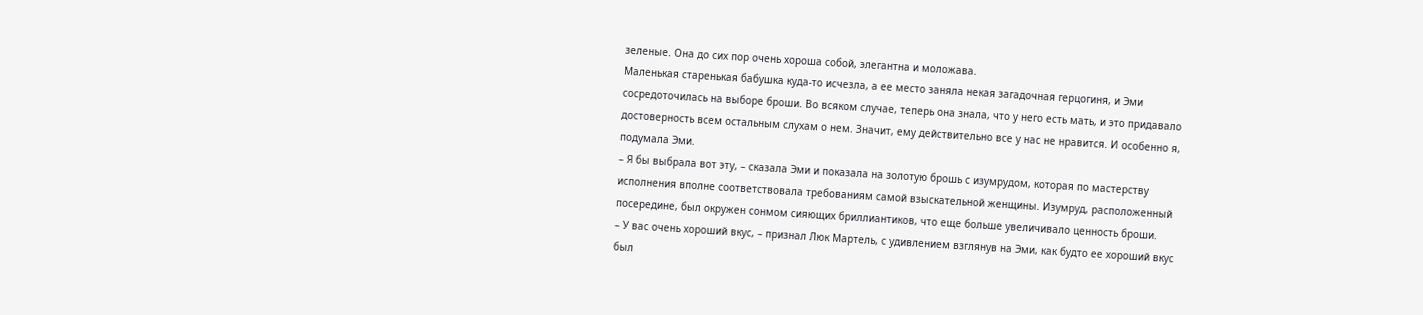зеленые. Она до сих пор очень хороша собой, элегантна и моложава.
Маленькая старенькая бабушка куда-то исчезла, а ее место заняла некая загадочная герцогиня, и Эми сосредоточилась на выборе броши. Во всяком случае, теперь она знала, что у него есть мать, и это придавало достоверность всем остальным слухам о нем. Значит, ему действительно все у нас не нравится. И особенно я, подумала Эми.
– Я бы выбрала вот эту, – сказала Эми и показала на золотую брошь с изумрудом, которая по мастерству исполнения вполне соответствовала требованиям самой взыскательной женщины. Изумруд, расположенный посередине, был окружен сонмом сияющих бриллиантиков, что еще больше увеличивало ценность броши.
– У вас очень хороший вкус, – признал Люк Мартель, с удивлением взглянув на Эми, как будто ее хороший вкус был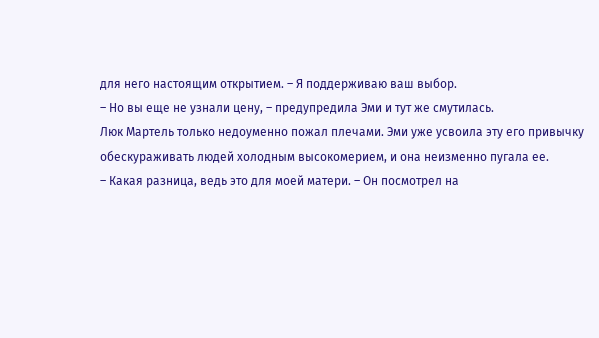для него настоящим открытием. – Я поддерживаю ваш выбор.
– Но вы еще не узнали цену, – предупредила Эми и тут же смутилась.
Люк Мартель только недоуменно пожал плечами. Эми уже усвоила эту его привычку обескураживать людей холодным высокомерием, и она неизменно пугала ее.
– Какая разница, ведь это для моей матери. – Он посмотрел на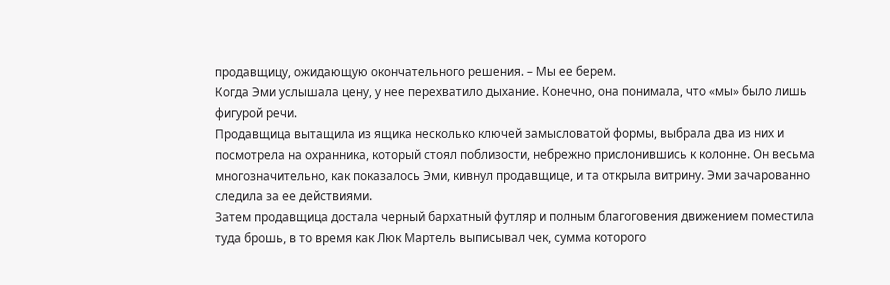продавщицу, ожидающую окончательного решения. – Мы ее берем.
Когда Эми услышала цену, у нее перехватило дыхание. Конечно, она понимала, что «мы» было лишь фигурой речи.
Продавщица вытащила из ящика несколько ключей замысловатой формы, выбрала два из них и посмотрела на охранника, который стоял поблизости, небрежно прислонившись к колонне. Он весьма многозначительно, как показалось Эми, кивнул продавщице, и та открыла витрину. Эми зачарованно следила за ее действиями.
Затем продавщица достала черный бархатный футляр и полным благоговения движением поместила туда брошь, в то время как Люк Мартель выписывал чек, сумма которого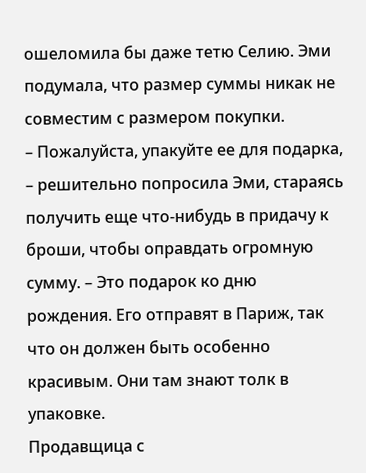ошеломила бы даже тетю Селию. Эми подумала, что размер суммы никак не совместим с размером покупки.
– Пожалуйста, упакуйте ее для подарка, – решительно попросила Эми, стараясь получить еще что-нибудь в придачу к броши, чтобы оправдать огромную сумму. – Это подарок ко дню рождения. Его отправят в Париж, так что он должен быть особенно красивым. Они там знают толк в упаковке.
Продавщица с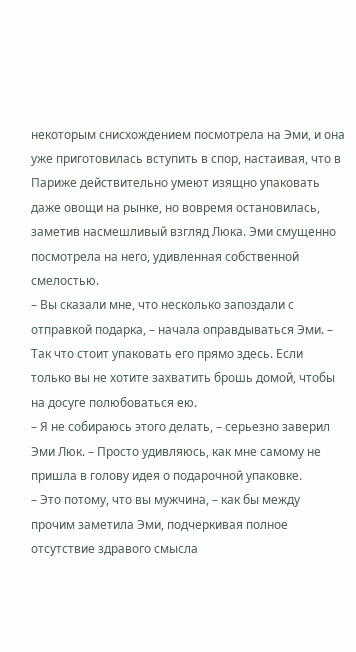некоторым снисхождением посмотрела на Эми, и она уже приготовилась вступить в спор, настаивая, что в Париже действительно умеют изящно упаковать даже овощи на рынке, но вовремя остановилась, заметив насмешливый взгляд Люка. Эми смущенно посмотрела на него, удивленная собственной смелостью.
– Вы сказали мне, что несколько запоздали с отправкой подарка, – начала оправдываться Эми. – Так что стоит упаковать его прямо здесь. Если только вы не хотите захватить брошь домой, чтобы на досуге полюбоваться ею.
– Я не собираюсь этого делать, – серьезно заверил Эми Люк. – Просто удивляюсь, как мне самому не пришла в голову идея о подарочной упаковке.
– Это потому, что вы мужчина, – как бы между прочим заметила Эми, подчеркивая полное отсутствие здравого смысла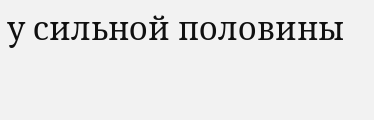у сильной половины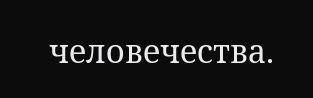человечества.